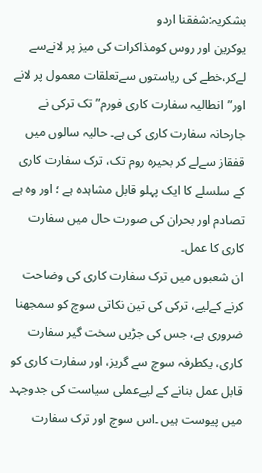بشکریہ:شفقنا اردو
یوکرین اور روس کومذاکرات کی میز پر لانےسے لےکر،خطے کی ریاستوں سےتعلقات معمول پر لانے اور”انطالیہ سفارت کاری فورم” تک ترکی نے جارحانہ سفارت کاری کی ہے۔ حالیہ سالوں میں قفقاز سےلے کر بحیرہ روم تک، ترک سفارت کاری کے سلسلے کا ایک پہلو قابل مشاہدہ ہے ؛ اور وہ ہے تصادم اور بحران کی صورت حال میں سفارت کاری کا عمل۔
ان شعبوں میں ترک سفارت کاری کی وضاحت کرنے کےلیے، ترکی کی تین نکاتی سوچ کو سمجھنا ضروری ہے، جس کی جڑیں سخت گیر سفارت کاری، یکطرفہ سوچ سے گریز، اور سفارت کاری کو قابل عمل بنانے کے لیےعملی سیاست کی جدوجہد میں پیوست ہیں ۔اس سوچ اور ترک سفارت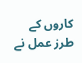کاروں کے طرز عمل نے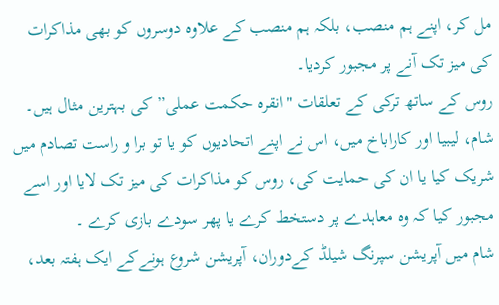مل کر، اپنے ہم منصب، بلکہ ہم منصب کے علاوہ دوسروں کو بھی مذاکرات کی میز تک آنے پر مجبور کردیا۔
روس کے ساتھ ترکی کے تعلقات "انقرہ حکمت عملی” کی بہترین مثال ہیں۔ شام، لیبیا اور کاراباخ میں، اس نے اپنے اتحادیوں کو یا تو برا و راست تصادم میں شریک کیا یا ان کی حمایت کی، روس کو مذاکرات کی میز تک لایا اور اسے مجبور کیا کہ وہ معاہدے پر دستخط کرے یا پھر سودے بازی کرے ۔
شام میں آپریشن سپرنگ شیلڈ کےدوران، آپریشن شروع ہونےکے ایک ہفتہ بعد،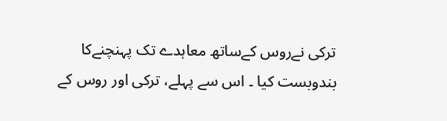ترکی نےروس کےساتھ معاہدے تک پہنچنےکا بندوبست کیا ۔ اس سے پہلے، ترکی اور روس کے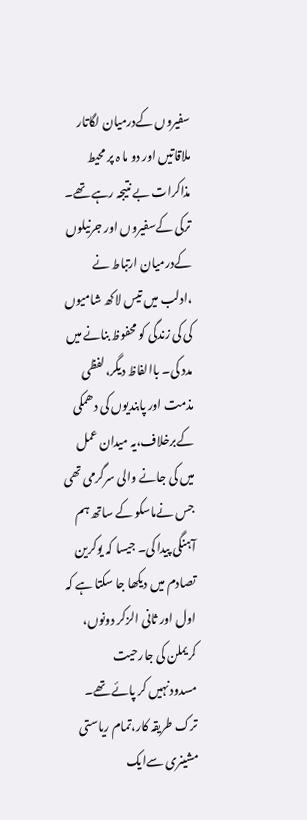سفیروں کےدرمیان لگاتار ملاقاتیں اور دو ما ہ پر محیط مذاکرات بے نتیجہ رہے تھے۔
ترکی کےسفیروں اور جرنیلوں کےدرمیان ارتباط نے ،ادلب میں تیس لاکھ شامیوں کی کی زندگی کو محفوظ بنانے میں مدد کی۔ باالفاظ دیگر،لفظی مذمت اور پابندیوں کی دھمکی کےبرخلاف،یہ میدان عمل میں کی جانے والی سرگرمی تھی جس نےماسکو کے ساتھ ہم آہنگی پیدا کی۔ جیسا کہ یوکرین تصادم میں دیکھا جا سکتا ہے کہ اول اور ثانی الزکر دونوں، کریملن کی جارحیت مسدودنہیں کر پائے تھے۔
ترک طریقہ کار،تمام ریاستی مشینری سےایک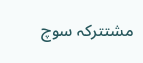مشتترکہ سوچ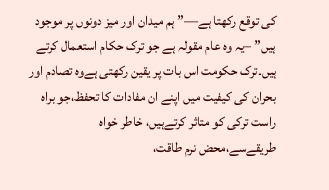کی توقع رکھتا ہے—” ہم میدان اور میز دونوں پر موجود ہیں” –یہ وہ عام مقولہ ہے جو ترک حکام استعمال کرتے ہیں۔ترک حکومت اس بات پر یقین رکھتی ہےوہ تصادم اور بحران کی کیفیت میں اپنے ان مفادات کا تحفظ،جو براہ راست ترکی کو متاثر کرتےہیں، خاطر خواہ طریقےسے،محض نرم طاقت،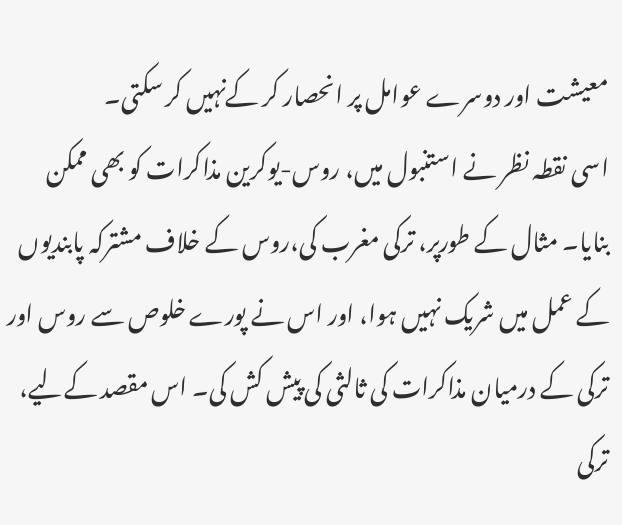معیشت اور دوسرے عوامل پر انحصار کر کےنہیں کر سکتی۔
اسی نقطہ نظر نے استنبول میں، روس-یوکرین مذاکرات کو بھی ممکن بنایا۔ مثال کے طورپر، ترکی مغرب کی،روس کے خلاف مشترکہ پابندیوں کے عمل میں شریک نہیں ہوا، اور اس نے پورے خلوص سے روس اور ترکی کے درمیان مذاکرات کی ثالثی کی پیش کش کی۔ اس مقصد کےلیے، ترکی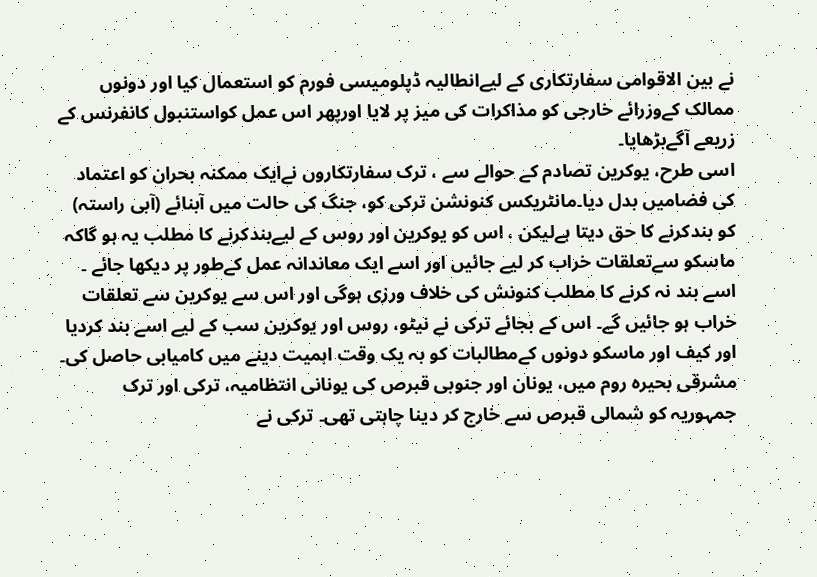نے بین الاقوامی سفارتکاری کے لیےانطالیہ ڈپلومیسی فورم کو استعمال کیا اور دونوں ممالک کےوزرائے خارجی کو مذاکرات کی میز پر لایا اورپھر اس عمل کواستنبول کانفرنس کے زریعے آگےبڑھایا۔
اسی طرح، یوکرین تصادم کے حوالے سے ، ترک سفارتکاروں نےایک ممکنہ بحران کو اعتماد کی فضامیں بدل دیا۔مانٹریکس کنونشن ترکی کو، جنگ کی حالت میں آبنائے (آبی راستہ) کو بندکرنے کا حق دیتا ہےلیکن ، اس کو یوکرین اور روس کے لیےبندکرنے کا مطلب یہ ہو گاکہ ماسکو سےتعلقات خراب کر لیے جائیں اور اسے ایک معاندانہ عمل کےطور پر دیکھا جائے ۔ اسے بند نہ کرنے کا مطلب کنونش کی خلاف ورزی ہوگی اور اس سے یوکرین سے تعلقات خراب ہو جائیں گے۔ اس کے بجائے ترکی نے نیٹو، روس اور یوکرین سب کے لیے اسے بند کردیا اور کیف اور ماسکو دونوں کےمطالبات کو بہ یک وقت اہمیت دینے میں کامیابی حاصل کی۔
مشرقی بحیرہ روم میں، یونان اور جنوبی قبرص کی یونانی انتظامیہ، ترکی اور ترک جمہوریہ کو شمالی قبرص سے خارج کر دینا چاہتی تھی۔ ترکی نے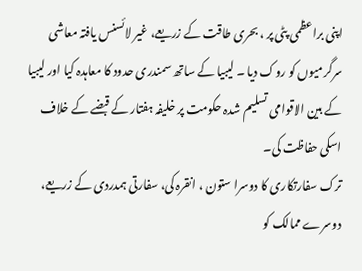اپنی براعظمی پٹی پر ، بحری طاقت کے زریعے، غیر لائسنس یافتہ معاشی سرگرمیوں کو روک دیا ۔ لیبیا کے ساتھ سمندری حدود کا معاہدہ کیا اور لیبیا کے بین الاقوامی تسلیم شدہ حکومت پر خلیفہ ہفتار کے قبضے کے خلاف اسکی حفاظت کی۔
ترک سفارتکاری کا دوسرا ستون ، انقرہ کی، سفارتی ہمدردی کے زریعے، دوسرے ممالک کو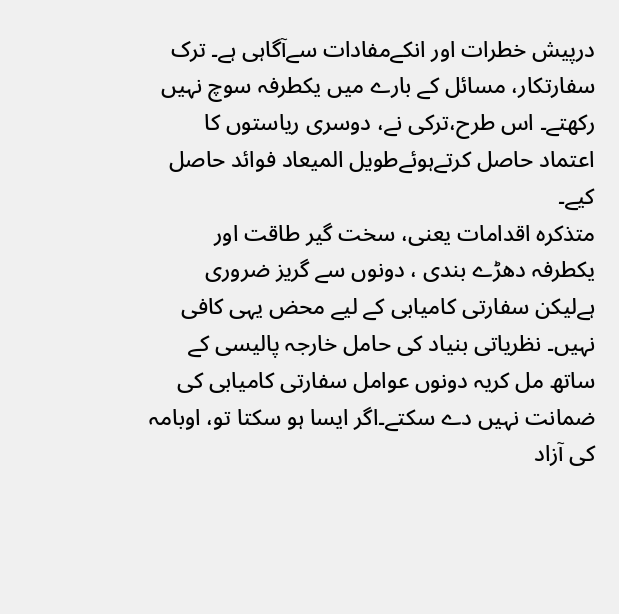درپیش خطرات اور انکےمفادات سےآگاہی ہے۔ ترک سفارتکار، مسائل کے بارے میں یکطرفہ سوچ نہیں رکھتے۔ اس طرح،ترکی نے، دوسری ریاستوں کا اعتماد حاصل کرتےہوئےطویل المیعاد فوائد حاصل کیے۔
متذکرہ اقدامات یعنی، سخت گیر طاقت اور یکطرفہ دھڑے بندی ، دونوں سے گریز ضروری ہےلیکن سفارتی کامیابی کے لیے محض یہی کافی نہیں۔ نظریاتی بنیاد کی حامل خارجہ پالیسی کے ساتھ مل کریہ دونوں عوامل سفارتی کامیابی کی ضمانت نہیں دے سکتے۔اگر ایسا ہو سکتا تو، اوبامہ کی آزاد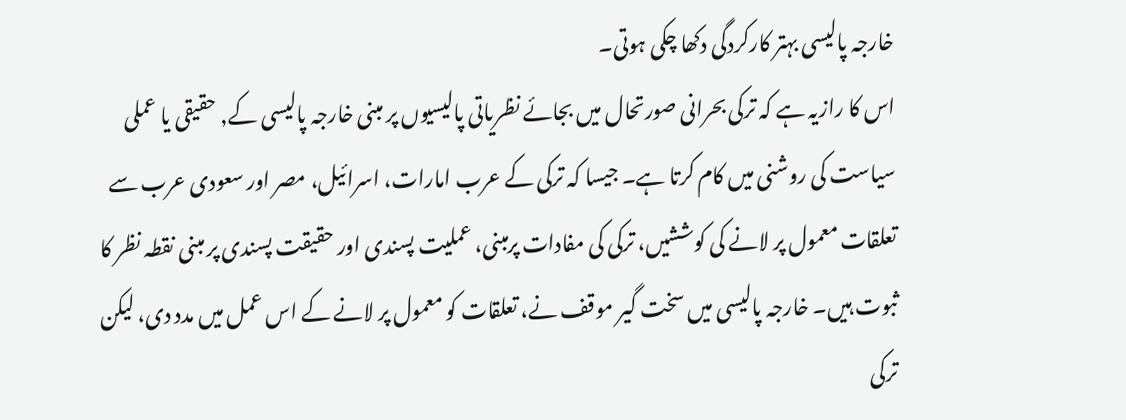خارجہ پالیسی بہتر کارکردگی دکھا چکی ہوتی۔
اس کا رازیہ ہے کہ ترکی بحرانی صورتحال میں بجائے نظریاتی پالیسیوں پر مبنی خارجہ پالیسی کے, حقیقی یا عملی سیاست کی روشنی میں کام کرتا ہے۔ جیسا کہ ترکی کے عرب امارات، اسرائیل، مصر اور سعودی عرب سے تعلقات معمول پر لانے کی کوششیں، ترکی کی مفادات پرمبنی، عملیت پسندی اور حقیقت پسندی پر مبنی نقطہ نظر کا ثبوت ہیں۔ خارجہ پالیسی میں سخت گیر موقف نے، تعلقات کو معمول پر لانے کے اس عمل میں مدد دی، لیکن ترکی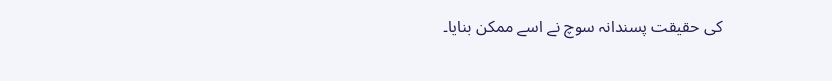کی حقیقت پسندانہ سوچ نے اسے ممکن بنایا۔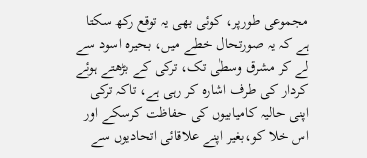مجموعی طورپر، کوئی بھی یہ توقع رکھ سکتا ہے کہ یہ صورتحال خطے میں، بحیرہ اسود سے لے کر مشرق وسطٰی تک، ترکی کے بڑھتے ہوئے کردار کی طرف اشارہ کر رہی ہے، تاکہ ترکی اپنی حالیہ کامیابیوں کی حفاظت کرسکے اور اس خلا کو،بغیر اپنے علاقائی اتحادیوں سے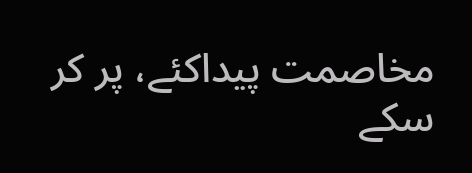مخاصمت پیداکئے، پر کر سکے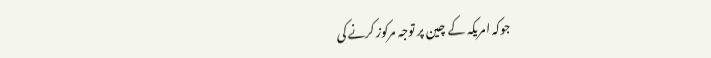جوکہ امریکہ کے چین پر توجہ مرکوز کرنے کی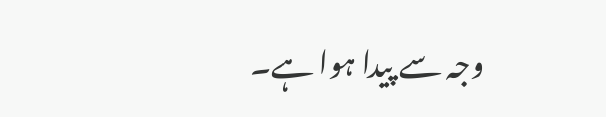وجہ سے پیدا ہوا ہے۔